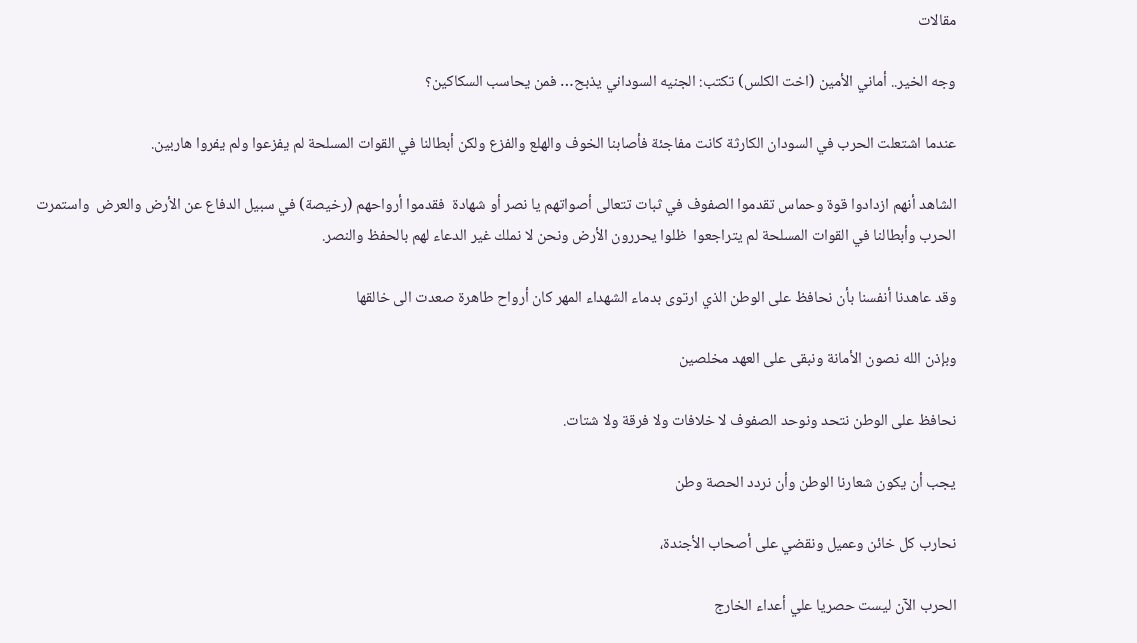مقالات

وجه الخير.. أماني الأمين (اخت الكلس) تكتب: الجنيه السوداني يذبح… فمن يحاسب السكاكين؟

عندما اشتعلت الحرب في السودان الكارثة كانت مفاجئة فأصابنا الخوف والهلع والفزع ولكن أبطالنا في القوات المسلحة لم يفزعوا ولم يفروا هاربين.

الشاهد أنهم ازدادوا قوة وحماس تقدموا الصفوف في ثبات تتعالى أصواتهم يا نصر أو شهادة  فقدموا أرواحهم (رخيصة) في سبيل الدفاع عن الأرض والعرض  واستمرت الحرب وأبطالنا في القوات المسلحة لم يتراجعوا  ظلوا يحررون الأرض ونحن لا نملك غير الدعاء لهم بالحفظ والنصر.

وقد عاهدنا أنفسنا بأن نحافظ على الوطن الذي ارتوى بدماء الشهداء المهر كان أرواح طاهرة صعدت الى خالقها

وبإذن الله نصون الأمانة ونبقى على العهد مخلصين

نحافظ على الوطن نتحد ونوحد الصفوف لا خلافات ولا فرقة ولا شتات.

يجب أن يكون شعارنا الوطن وأن نردد الحصة وطن

نحارب كل خائن وعميل ونقضي على أصحاب الأجندة،

الحرب الآن ليست حصريا علي أعداء الخارج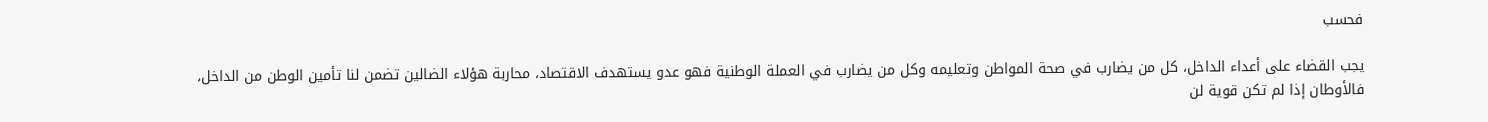فحسب

يجب القضاء على أعداء الداخل، كل من يضارب في صحة المواطن وتعليمه وكل من يضارب في العملة الوطنية فهو عدو يستهدف الاقتصاد، محاربة هؤلاء الضالين تضمن لنا تأمين الوطن من الداخل، فالأوطان إذا لم تكن قوية لن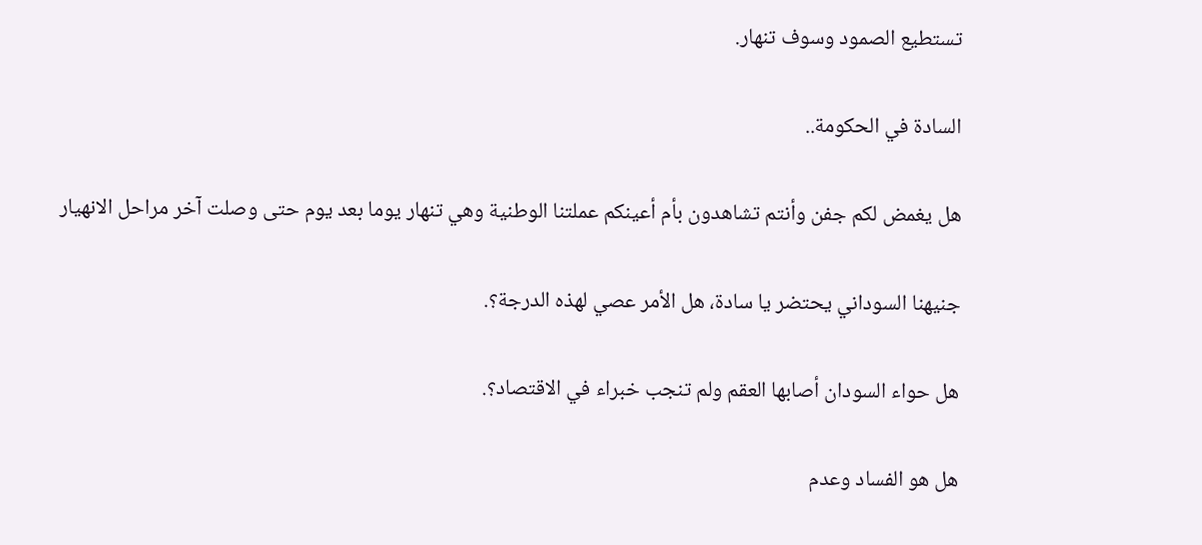تستطيع الصمود وسوف تنهار.

السادة في الحكومة..

هل يغمض لكم جفن وأنتم تشاهدون بأم أعينكم عملتنا الوطنية وهي تنهار يوما بعد يوم حتى وصلت آخر مراحل الانهيار

جنيهنا السوداني يحتضر يا سادة، هل الأمر عصي لهذه الدرجة؟.

هل حواء السودان أصابها العقم ولم تنجب خبراء في الاقتصاد؟.

هل هو الفساد وعدم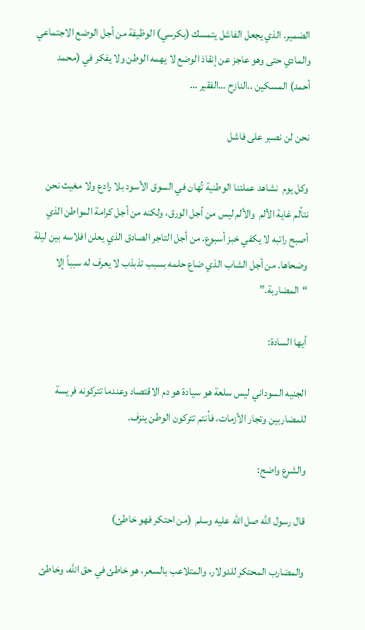الضمير. الذي يجعل الفاشل يتمسك (بكرسي) الوظيفة من أجل الوضع الاجتماعي والمادي حتى وهو عاجز عن إنقاذ الوضع لا يهمه الوطن ولا يفكر في (محمد أحمد) المسكين ..النازح …الفقير …

نحن لن نصبر على فاشل

وكل يوم  نشاهد عملتنا الوطنية تُهان في السوق الأسود بلا رادع ولا مغيث نحن نتألم غاية الألم  والألم ليس من أجل الورق، ولكنه من أجل كرامة المواطن الذي أصبح راتبه لا يكفي خبز أسبوع. من أجل التاجر الصادق الذي يعلن افلاسه بين ليلة وضحاها. من أجل الشاب الذي ضاع حلمه بسبب تذبذب لا يعرف له سبباً إلا “المضاربة.”

أيها السادة:

الجنيه السوداني ليس سلعة هو سيادة هو دم الاقتصاد وعندما تتركونه فريسة للمضاربين وتجار الأزمات، فأنتم تتركون الوطن ينزف.

والشرع واضح:

قال رسول الله صل الله عليه وسلم  (من احتكر فهو خاطئ)

والمضارب المحتكر للدولار، والمتلاعب بالسعر، هو خاطئ في حق الله، وخاطئ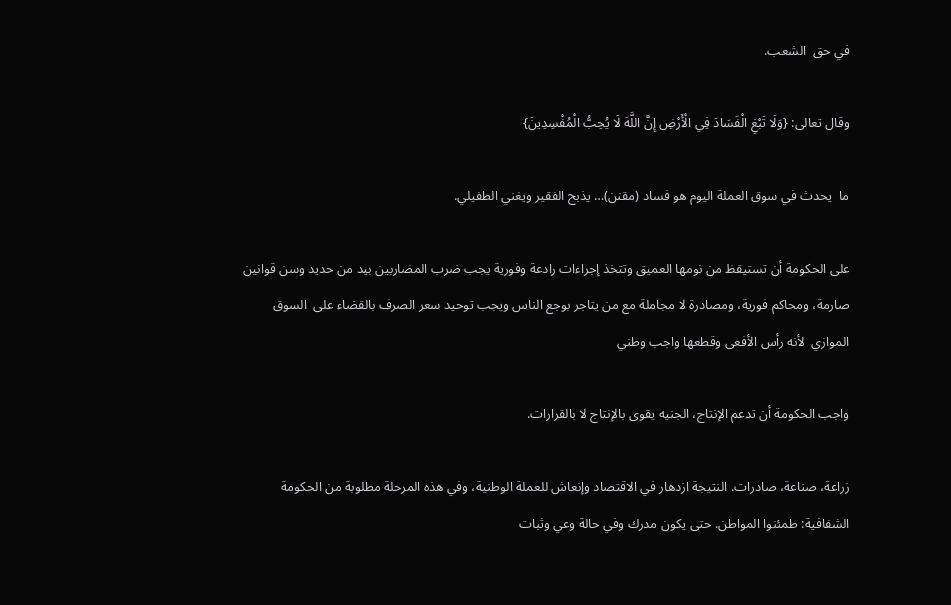في حق  الشعب.

وقال تعالى: {وَلَا تَبْغِ الْفَسَادَ فِي الْأَرْضِ إِنَّ اللَّهَ لَا يُحِبُّ الْمُفْسِدِينَ}

ما  يحدث في سوق العملة اليوم هو فساد (مقنن)… يذبح الفقير ويغني الطفيلي.

على الحكومة أن تستيقظ من نومها العميق وتتخذ إجراءات رادعة وفورية يجب ضرب المضاربين بيد من حديد وسن قوانين صارمة، ومحاكم فورية، ومصادرة لا مجاملة مع من يتاجر بوجع الناس ويجب توحيد سعر الصرف بالقضاء على  السوق الموازي  لأنه رأس الأفعى وقطعها واجب وطني

واجب الحكومة أن تدعم الإنتاج، الجنيه يقوى بالإنتاج لا بالقرارات.

زراعة، صناعة، صادرات. النتيجة ازدهار في الاقتصاد وإنعاش للعملة الوطنية، وفي هذه المرحلة مطلوبة من الحكومة الشفافية: طمئنوا المواطن. حتى يكون مدرك وفي حالة وعي وثبات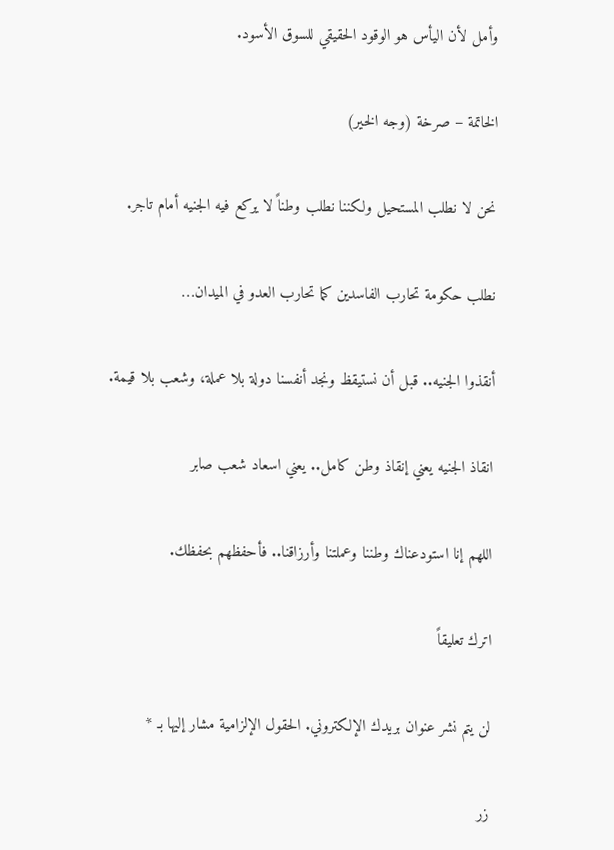وأمل لأن اليأس هو الوقود الحقيقي للسوق الأسود.

الخاتمة – صرخة (وجه الخير)

نحن لا نطلب المستحيل ولكننا نطلب وطناً لا يركع فيه الجنيه أمام تاجر.

نطلب حكومة تحارب الفاسدين كما تحارب العدو في الميدان…

أنقذوا الجنيه.. قبل أن نستيقظ ونجد أنفسنا دولة بلا عملة، وشعب بلا قيمة.

انقاذ الجنيه يعني إنقاذ وطن كامل.. يعني اسعاد شعب صابر

اللهم إنا استودعناك وطننا وعملتنا وأرزاقنا.. فأحفظهم بحفظك.

اترك تعليقاً

لن يتم نشر عنوان بريدك الإلكتروني. الحقول الإلزامية مشار إليها بـ *

زر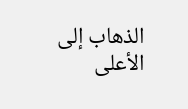الذهاب إلى الأعلى